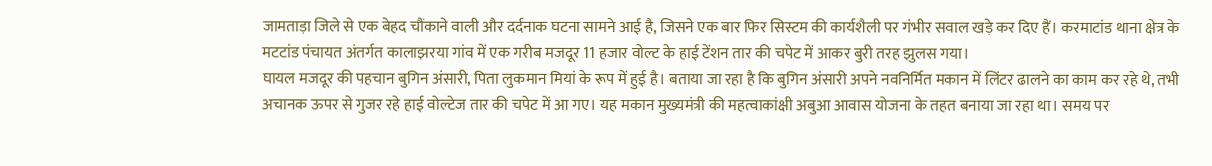जामताड़ा जिले से एक बेहद चौंकाने वाली और दर्दनाक घटना सामने आई है, जिसने एक बार फिर सिस्टम की कार्यशैली पर गंभीर सवाल खड़े कर दिए हैं। करमाटांड थाना क्षेत्र के मटटांड पंचायत अंतर्गत कालाझरया गांव में एक गरीब मजदूर 11 हजार वोल्ट के हाई टेंशन तार की चपेट में आकर बुरी तरह झुलस गया।
घायल मजदूर की पहचान बुगिन अंसारी, पिता लुकमान मियां के रूप में हुई है। बताया जा रहा है कि बुगिन अंसारी अपने नवनिर्मित मकान में लिंटर ढालने का काम कर रहे थे, तभी अचानक ऊपर से गुजर रहे हाई वोल्टेज तार की चपेट में आ गए। यह मकान मुख्यमंत्री की महत्वाकांक्षी अबुआ आवास योजना के तहत बनाया जा रहा था। समय पर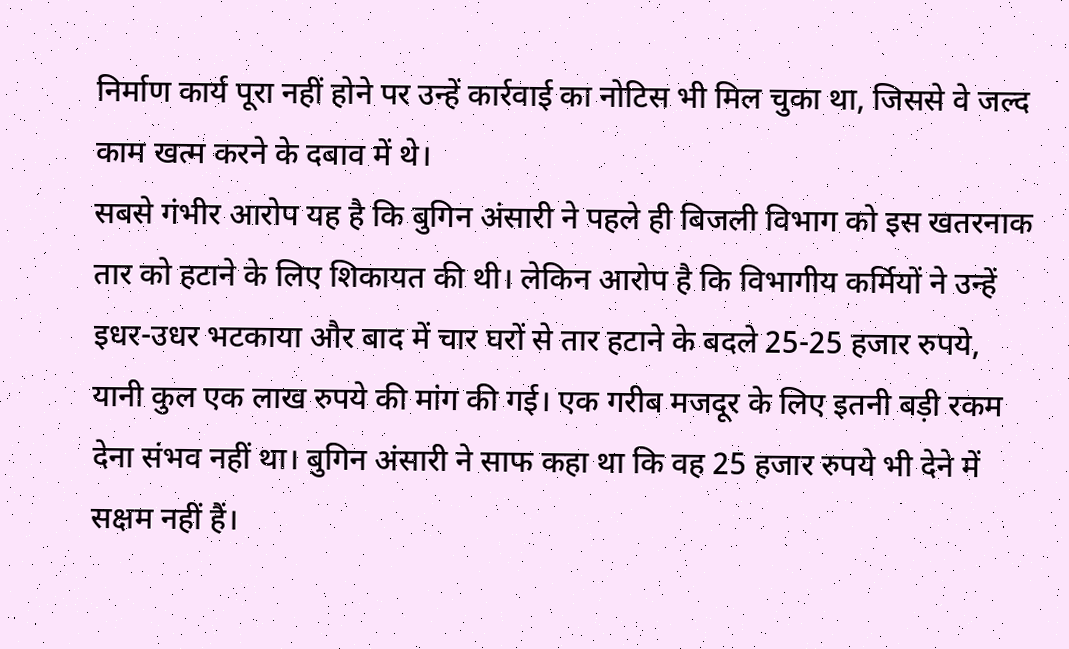निर्माण कार्य पूरा नहीं होने पर उन्हें कार्रवाई का नोटिस भी मिल चुका था, जिससे वे जल्द काम खत्म करने के दबाव में थे।
सबसे गंभीर आरोप यह है कि बुगिन अंसारी ने पहले ही बिजली विभाग को इस खतरनाक तार को हटाने के लिए शिकायत की थी। लेकिन आरोप है कि विभागीय कर्मियों ने उन्हें इधर-उधर भटकाया और बाद में चार घरों से तार हटाने के बदले 25-25 हजार रुपये, यानी कुल एक लाख रुपये की मांग की गई। एक गरीब मजदूर के लिए इतनी बड़ी रकम देना संभव नहीं था। बुगिन अंसारी ने साफ कहा था कि वह 25 हजार रुपये भी देने में सक्षम नहीं हैं।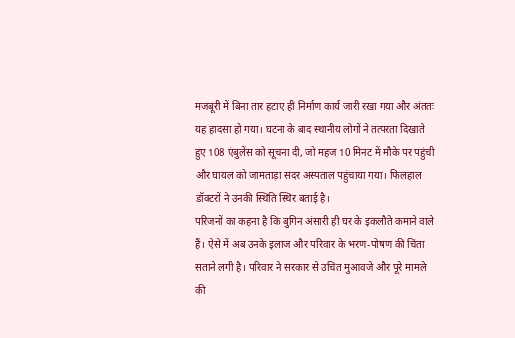मजबूरी में बिना तार हटाए ही निर्माण कार्य जारी रखा गया और अंततः यह हादसा हो गया। घटना के बाद स्थानीय लोगों ने तत्परता दिखाते हुए 108 एंबुलेंस को सूचना दी, जो महज 10 मिनट में मौके पर पहुंची और घायल को जामताड़ा सदर अस्पताल पहुंचाया गया। फिलहाल डॉक्टरों ने उनकी स्थिति स्थिर बताई है।
परिजनों का कहना है कि बुगिन अंसारी ही घर के इकलौते कमाने वाले हैं। ऐसे में अब उनके इलाज और परिवार के भरण-पोषण की चिंता सताने लगी है। परिवार ने सरकार से उचित मुआवजे और पूरे मामले की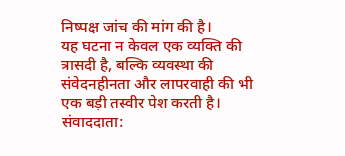निष्पक्ष जांच की मांग की है।
यह घटना न केवल एक व्यक्ति की त्रासदी है, बल्कि व्यवस्था की संवेदनहीनता और लापरवाही की भी एक बड़ी तस्वीर पेश करती है।
संवाददाता: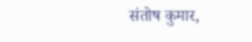संतोष कुमार,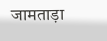जामताड़ा